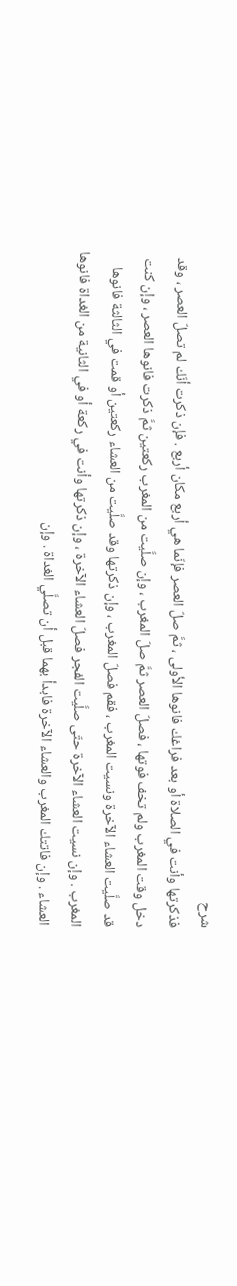شرح
فذكرتها وأنت في الصلاة أو بعد فراغك فانوها الأولى ، ثمَّ صلّ العصر فإنّما هي أربع مكان أربع . فإن ذكرت أنّك لم تصلّ العصر ، وقد دخل وقت المغرب ولم تخف فوتها ، فصلّ العصر ثمَّ صلّ المغرب ، وإن صلَّيت من المغرب ركعتين ثمَّ ذكرت فانوها العصر ، وإن كنت قد صلَّيت العشاء الآخرة ونسيت المغرب ، فقم فصلّ المغرب ، وإن ذكرتها وقد صلَّيت من العشاء ركعتين أو قمت في الثالثة فانوها المغرب . وإن نسيت العشاء الآخرة حتّى صلَّيت الفجر فصلّ العشاء الآخرة ، وإن ذكرتها وأنت في ركعة أو في الثانية من الغداة فانوها العشاء . وإن فاتتك المغرب والعشاء الآخرة فابدأ بهما قبل أن تصلَّي الغداة . وإن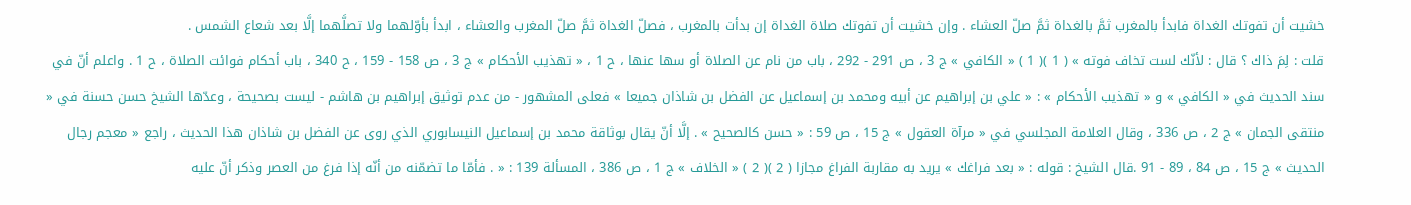خشيت أن تفوتك الغداة فابدأ بالمغرب ثمَّ بالغداة ثمَّ صلّ العشاء . وإن خشيت أن تفوتك صلاة الغداة إن بدأت بالمغرب ، فصلّ الغداة ثمَّ صلّ المغرب والعشاء ، ابدأ بأوّلهما ولا تصلَّهما إلَّا بعد شعاع الشمس .
قلت : لِمَ ذاك ؟ قال : لأنّك لست تخاف فوته » ( 1 )( 1 ) « الكافي » ج 3 ، ص 291 - 292 ، باب من نام عن الصلاة أو سها عنها ، ح 1 ، « تهذيب الأحكام » ج 3 ، ص 158 - 159 ، ح 340 ، باب أحكام فوائت الصلاة ، ح 1 . واعلم أنّ في سند الحديث في « الكافي » و « تهذيب الأحكام » : « علي بن إبراهيم عن أبيه ومحمد بن إسماعيل عن الفضل بن شاذان جميعا » فعلى المشهور - من عدم توثيق إبراهيم بن هاشم - ليست بصحيحة ، وعدّها الشيخ حسن حسنة في « منتقى الجمان » ج 2 ، ص 336 ، وقال العلامة المجلسي في « مرآة العقول » ج 15 ، ص 59 : « حسن كالصحيح » . إلَّا أنّ يقال بوثاقة محمد بن إسماعيل النيسابوري الذي روى عن الفضل بن شاذان هذا الحديث ، راجع « معجم رجال الحديث » ج 15 ، ص 84 ، 89 - 91 .قال الشيخ : قوله : « بعد فراغك » يريد به مقاربة الفراغ مجازا ( 2 )( 2 ) « الخلاف » ج 1 ، ص 386 ، المسألة 139 : « . فأمّا ما تضمّنه من أنّه إذا فرغ من العصر وذكر أنّ عليه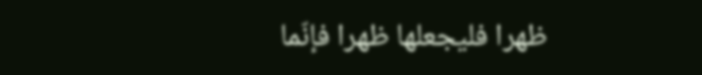ظهرا فليجعلها ظهرا فإنّما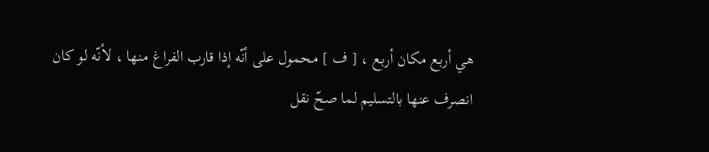هي أربع مكان أربع ، [ ف ] محمول على أنّه إذا قارب الفراغ منها ، لأنّه لو كان انصرف عنها بالتسليم لما صحّ نقل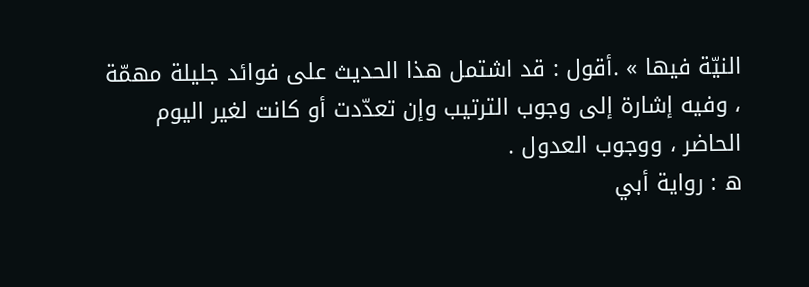النيّة فيها » .أقول : قد اشتمل هذا الحديث على فوائد جليلة مهمّة ، وفيه إشارة إلى وجوب الترتيب وإن تعدّدت أو كانت لغير اليوم الحاضر ، ووجوب العدول .
ه : رواية أبي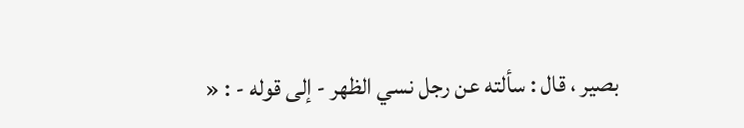بصير ، قال : سألته عن رجل نسي الظهر - إلى قوله - : «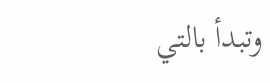وتبدأ بالتي